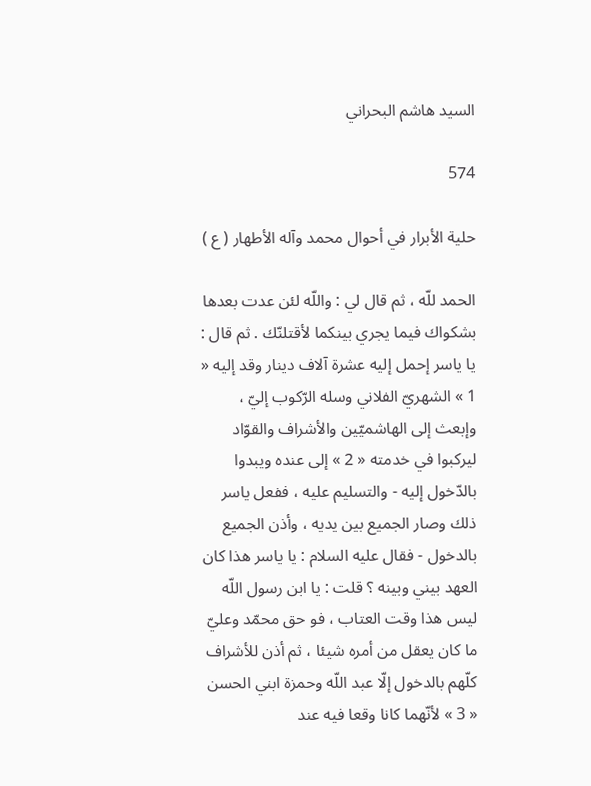السيد هاشم البحراني

574

حلية الأبرار في أحوال محمد وآله الأطهار ( ع )

الحمد للّه ، ثم قال لي : واللّه لئن عدت بعدها بشكواك فيما يجري بينكما لأقتلنّك . ثم قال : يا ياسر إحمل إليه عشرة آلاف دينار وقد إليه « 1 » الشهريّ الفلاني وسله الرّكوب إليّ ، وإبعث إلى الهاشميّين والأشراف والقوّاد ليركبوا في خدمته « 2 » إلى عنده ويبدوا بالدّخول إليه - والتسليم عليه ، ففعل ياسر ذلك وصار الجميع بين يديه ، وأذن الجميع بالدخول - فقال عليه السلام : يا ياسر هذا كان العهد بيني وبينه ؟ قلت : يا ابن رسول اللّه ليس هذا وقت العتاب ، فو حق محمّد وعليّ ما كان يعقل من أمره شيئا ، ثم أذن للأشراف كلّهم بالدخول إلّا عبد اللّه وحمزة ابني الحسن « 3 » لأنّهما كانا وقعا فيه عند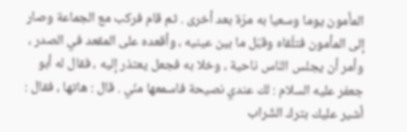المأمون يوما وسعيا به مرّة بعد أخرى . ثم قام فركب مع الجماعة وصار إلى المأمون فتلّقاه وقبّل ما بين عينيه ، وأقعده على المقعد في الصدر ، وأمر أن يجلس النّاس ناحية ، وخلا به فجعل يعتذر إليه ، فقال له أبو جعفر عليه السلام : لك عندي نصيحة فاسمعها منّي . قال : هاتها ، فقال : أشير عليك بترك الشّراب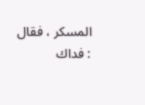المسكر ، فقال : فداك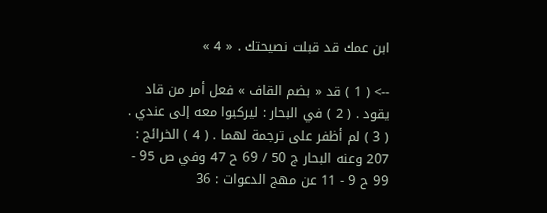ابن عمك قد قبلت نصيحتك . « 4 »

--> ( 1 ) قد « بضم القاف » فعل أمر من قاد يقود . ( 2 ) في البحار : ليركبوا معه إلى عندي . ( 3 ) لم أظفر على ترجمة لهما . ( 4 ) الخرائج : 207 وعنه البحار ج 50 / 69 ح 47 وفي ص 95 - 99 ح 9 - 11 عن مهج الدعوات : 36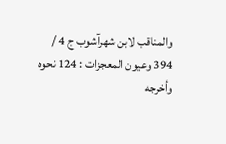والمناقب لابن شهرآشوب ج 4 / 394 وعيون المعجزات : 124 نحوه وأخرجه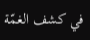في كشف الغمّة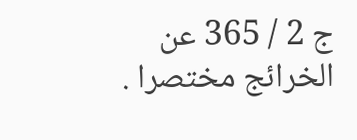ج 2 / 365 عن الخرائج مختصرا .